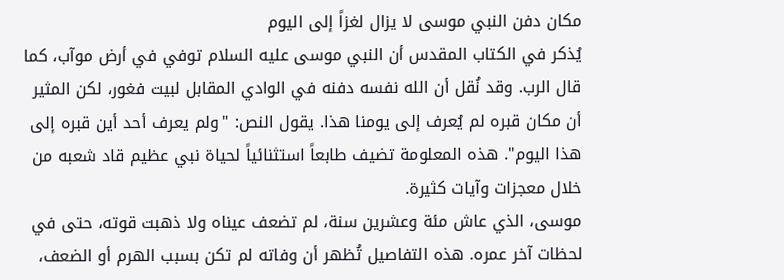مكان دفن النبي موسى لا يزال لغزاً إلى اليوم
يُذكر في الكتاب المقدس أن النبي موسى عليه السلام توفي في أرض موآب، كما قال الرب. وقد نُقل أن الله نفسه دفنه في الوادي المقابل لبيت فغور، لكن المثير أن مكان قبره لم يُعرف إلى يومنا هذا. يقول النص: "ولم يعرف أحد أين قبره إلى هذا اليوم". هذه المعلومة تضيف طابعاً استثنائياً لحياة نبي عظيم قاد شعبه من خلال معجزات وآيات كثيرة.
موسى، الذي عاش مئة وعشرين سنة، لم تضعف عيناه ولا ذهبت قوته، حتى في لحظات آخر عمره. هذه التفاصيل تُظهر أن وفاته لم تكن بسبب الهرم أو الضعف،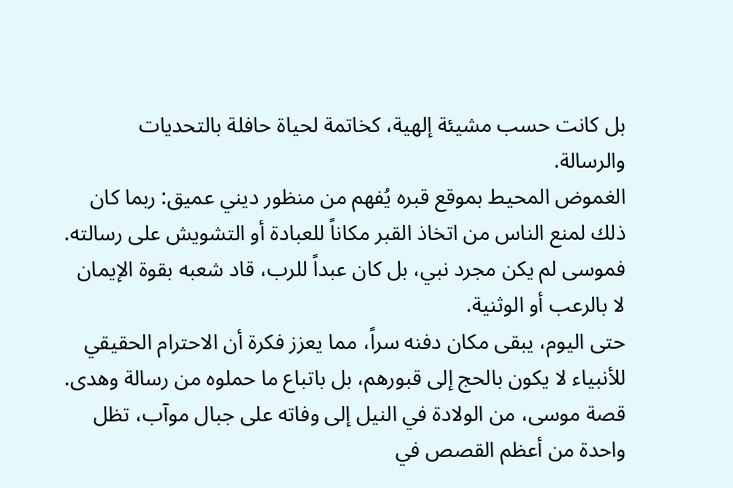بل كانت حسب مشيئة إلهية، كخاتمة لحياة حافلة بالتحديات والرسالة.
الغموض المحيط بموقع قبره يُفهم من منظور ديني عميق: ربما كان ذلك لمنع الناس من اتخاذ القبر مكاناً للعبادة أو التشويش على رسالته. فموسى لم يكن مجرد نبي، بل كان عبداً للرب، قاد شعبه بقوة الإيمان لا بالرعب أو الوثنية.
حتى اليوم، يبقى مكان دفنه سراً، مما يعزز فكرة أن الاحترام الحقيقي للأنبياء لا يكون بالحج إلى قبورهم، بل باتباع ما حملوه من رسالة وهدى. قصة موسى، من الولادة في النيل إلى وفاته على جبال موآب، تظل واحدة من أعظم القصص في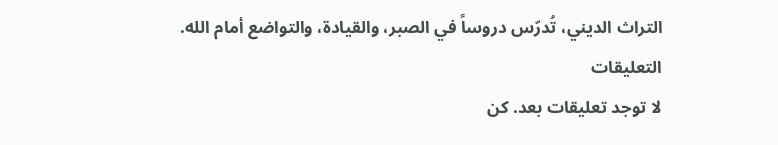التراث الديني، تُدرّس دروساً في الصبر، والقيادة، والتواضع أمام الله.
التعليقات
لا توجد تعليقات بعد. كن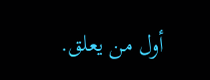أول من يعلق.